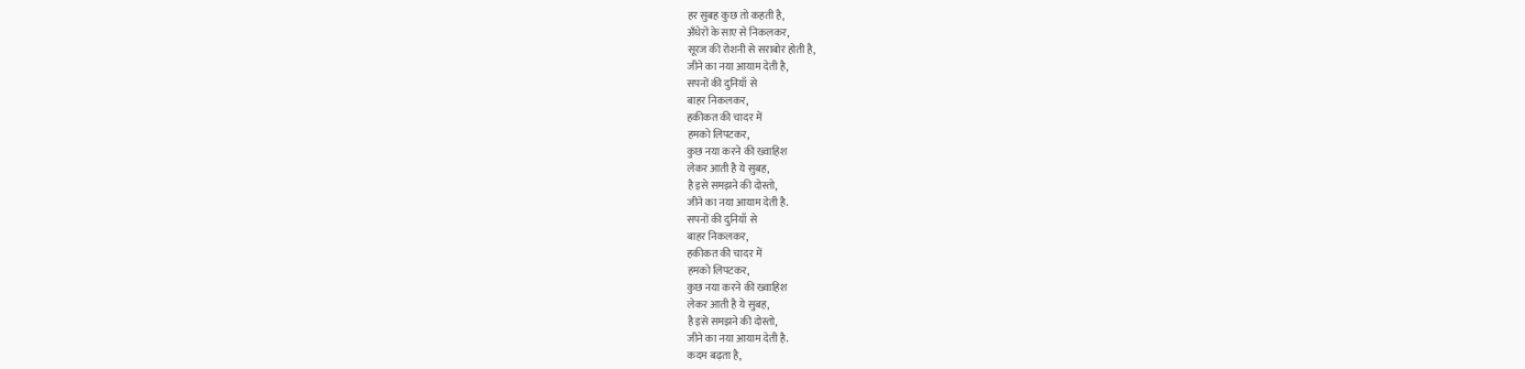हर सुबह कुछ तो कहती है,
अँधेरों के साए से निकलकर,
सूरज की रोशनी से सराबोर होती है,
जीने का नया आयाम देती है,
सपनों की दुनियाँ से
बाहर निकलकर,
हकीकत की चादर में
हमको लिपटकर,
कुछ नया करने की ख्वाहिश
लेकर आती है ये सुबह,
है इसे समझने की दोस्तो,
जीने का नया आयाम देती है.
सपनों की दुनियाँ से
बाहर निकलकर,
हकीकत की चादर में
हमको लिपटकर,
कुछ नया करने की ख्वाहिश
लेकर आती है ये सुबह,
है इसे समझने की दोस्तो,
जीने का नया आयाम देती है.
कदम बढ़ता है,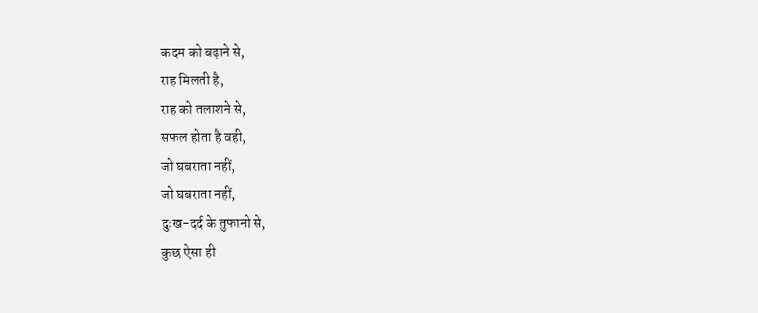कदम को बढ़ाने से,
राह मिलती है,
राह को तलाशने से,
सफल होता है वही,
जो घबराता नहीं,
जो घबराता नहीं,
दुःख-दर्द के तुफानो से,
कुछ ऐसा ही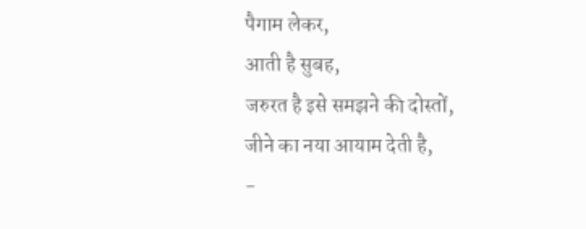पैगाम लेकर,
आती है सुबह,
जरुरत है इसे समझने की दोस्तों,
जीने का नया आयाम देती है,
-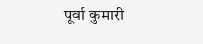पूर्वा कुमारी